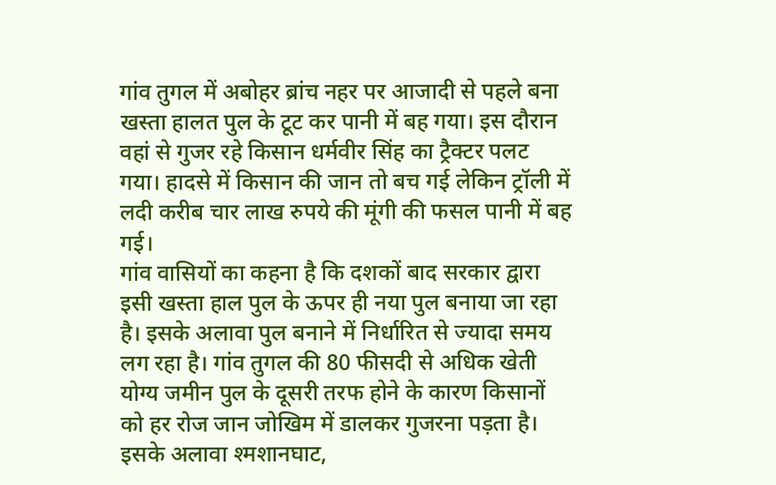गांव तुगल में अबोहर ब्रांच नहर पर आजादी से पहले बना खस्ता हालत पुल के टूट कर पानी में बह गया। इस दौरान वहां से गुजर रहे किसान धर्मवीर सिंह का ट्रैक्टर पलट गया। हादसे में किसान की जान तो बच गई लेकिन ट्रॉली में लदी करीब चार लाख रुपये की मूंगी की फसल पानी में बह गई।
गांव वासियों का कहना है कि दशकों बाद सरकार द्वारा इसी खस्ता हाल पुल के ऊपर ही नया पुल बनाया जा रहा है। इसके अलावा पुल बनाने में निर्धारित से ज्यादा समय लग रहा है। गांव तुगल की 80 फीसदी से अधिक खेती योग्य जमीन पुल के दूसरी तरफ होने के कारण किसानों को हर रोज जान जोखिम में डालकर गुजरना पड़ता है। इसके अलावा श्मशानघाट,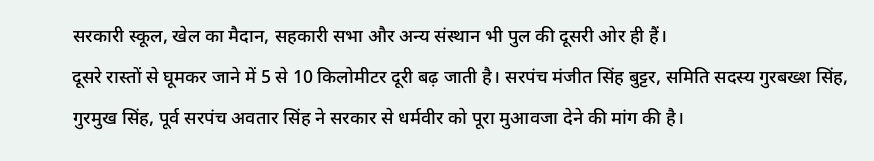सरकारी स्कूल, खेल का मैदान, सहकारी सभा और अन्य संस्थान भी पुल की दूसरी ओर ही हैं।
दूसरे रास्तों से घूमकर जाने में 5 से 10 किलोमीटर दूरी बढ़ जाती है। सरपंच मंजीत सिंह बुट्टर, समिति सदस्य गुरबख्श सिंह, गुरमुख सिंह, पूर्व सरपंच अवतार सिंह ने सरकार से धर्मवीर को पूरा मुआवजा देने की मांग की है।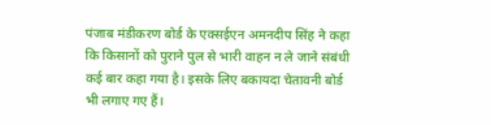पंजाब मंडीकरण बोर्ड के एक्सईएन अमनदीप सिंह ने कहा कि किसानों को पुराने पुल से भारी वाहन न ले जाने संबंधी कई बार कहा गया है। इसके लिए बकायदा चेतावनी बोर्ड भी लगाए गए हैं।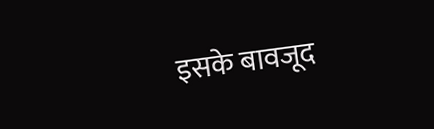इसके बावजूद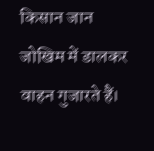किसान जान जोखिम में डालकर वाहन गुजारते हैं।